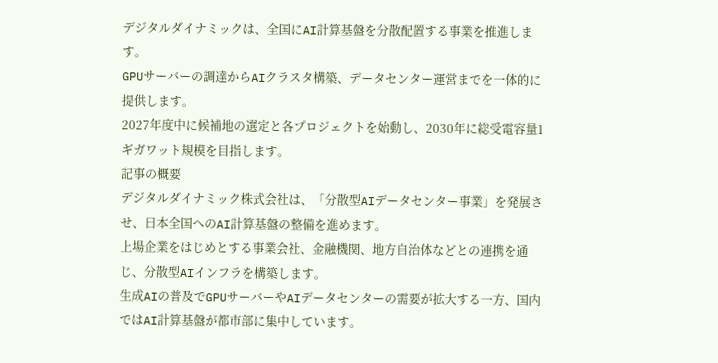デジタルダイナミックは、全国にAI計算基盤を分散配置する事業を推進します。
GPUサーバーの調達からAIクラスタ構築、データセンター運営までを一体的に提供します。
2027年度中に候補地の選定と各プロジェクトを始動し、2030年に総受電容量1ギガワット規模を目指します。
記事の概要
デジタルダイナミック株式会社は、「分散型AIデータセンター事業」を発展させ、日本全国へのAI計算基盤の整備を進めます。
上場企業をはじめとする事業会社、金融機関、地方自治体などとの連携を通じ、分散型AIインフラを構築します。
生成AIの普及でGPUサーバーやAIデータセンターの需要が拡大する一方、国内ではAI計算基盤が都市部に集中しています。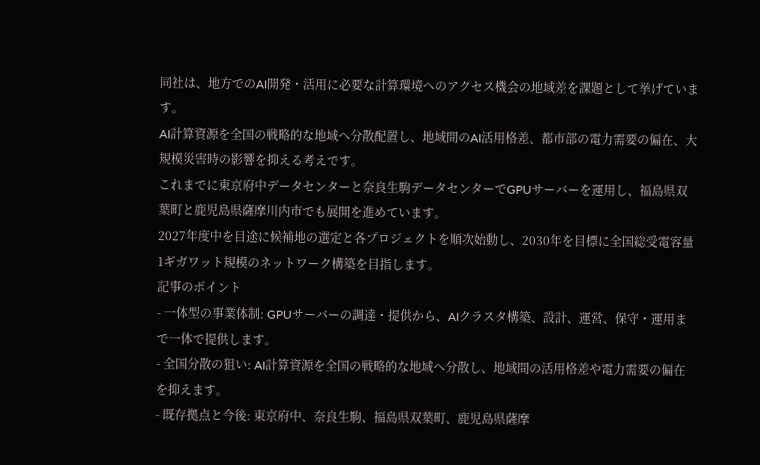同社は、地方でのAI開発・活用に必要な計算環境へのアクセス機会の地域差を課題として挙げています。
AI計算資源を全国の戦略的な地域へ分散配置し、地域間のAI活用格差、都市部の電力需要の偏在、大規模災害時の影響を抑える考えです。
これまでに東京府中データセンターと奈良生駒データセンターでGPUサーバーを運用し、福島県双葉町と鹿児島県薩摩川内市でも展開を進めています。
2027年度中を目途に候補地の選定と各プロジェクトを順次始動し、2030年を目標に全国総受電容量1ギガワット規模のネットワーク構築を目指します。
記事のポイント
- 一体型の事業体制: GPUサーバーの調達・提供から、AIクラスタ構築、設計、運営、保守・運用まで一体で提供します。
- 全国分散の狙い: AI計算資源を全国の戦略的な地域へ分散し、地域間の活用格差や電力需要の偏在を抑えます。
- 既存拠点と今後: 東京府中、奈良生駒、福島県双葉町、鹿児島県薩摩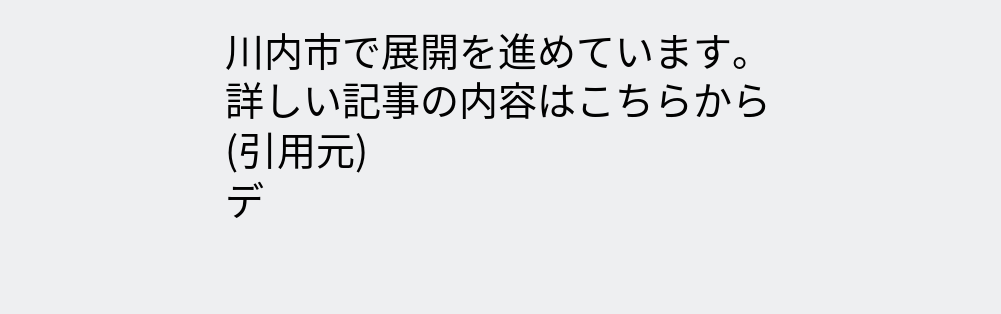川内市で展開を進めています。
詳しい記事の内容はこちらから(引用元)
デ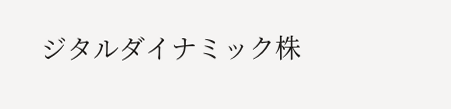ジタルダイナミック株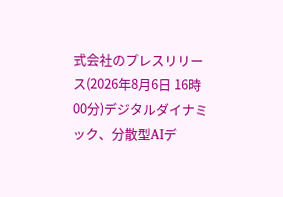式会社のプレスリリース(2026年8月6日 16時00分)デジタルダイナミック、分散型AIデ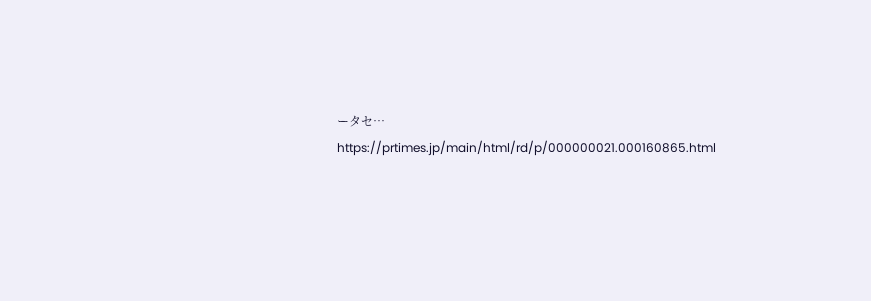ータセ…
https://prtimes.jp/main/html/rd/p/000000021.000160865.html